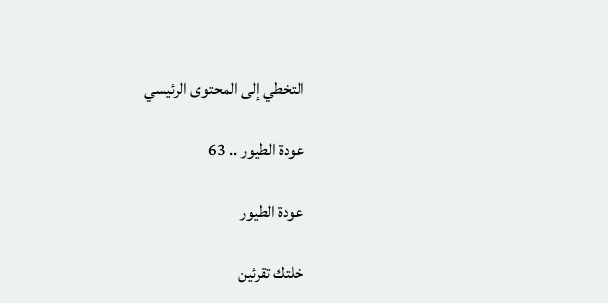التخطي إلى المحتوى الرئيسي

عودة الطيور .. 63

عودة الطيور

خلتك تقرئين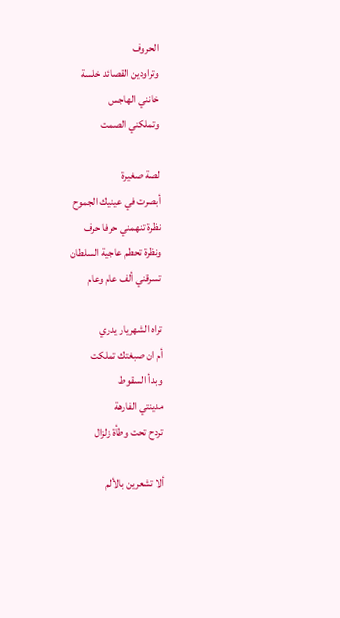الحروف
وتراودين القصائد خلسة
خانني الهاجس
وتملكني الصمت

لصة صغيرة
أبصرت في عينيك الجموح
نظرة تنهمني حرفا حرف
ونظرة تحطم عاجية السلطان
تسرقني ألف عام وعام

تراه الشهريار يدري
أم ان صبغتك تملكت
وبدأ السقوط
مدينتي الفارهة
تردح تحت وطأة زلزال

ألا تشعرين بالألم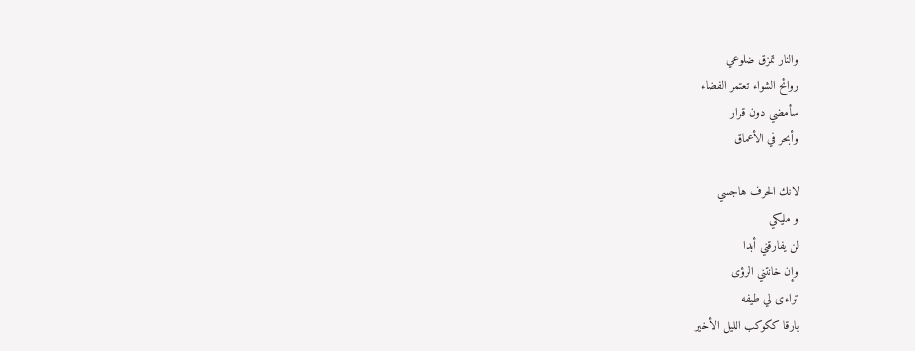والنار تمزق ضلوعي
روائح الشواء تعتمر الفضاء
سأمضي دون قرار
وأبحر في الأعماق

لانك الحرف هاجسي
و مليكي
لن يفارقني أبدا
وإن خانتني الرؤى
تراءى لي طيفه
بارقا ككوكب الليل الأخير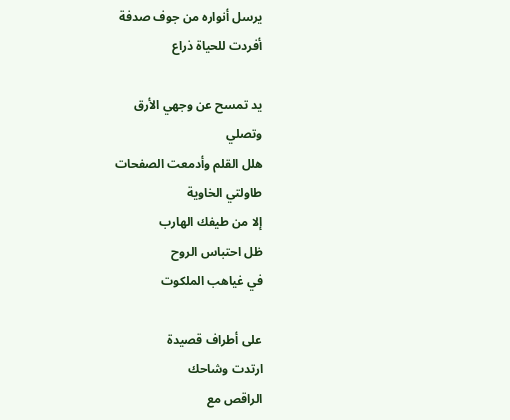يرسل أنواره من جوف صدفة
أفردت للحياة ذراع

يد تمسح عن وجهي الأرق
وتصلي
هلل القلم وأدمعت الصفحات
طاولتي الخاوية
إلا من طيفك الهارب
ظل احتباس الروح
في غياهب الملكوت

على أطراف قصيدة
ارتدت وشاحك
الراقص مع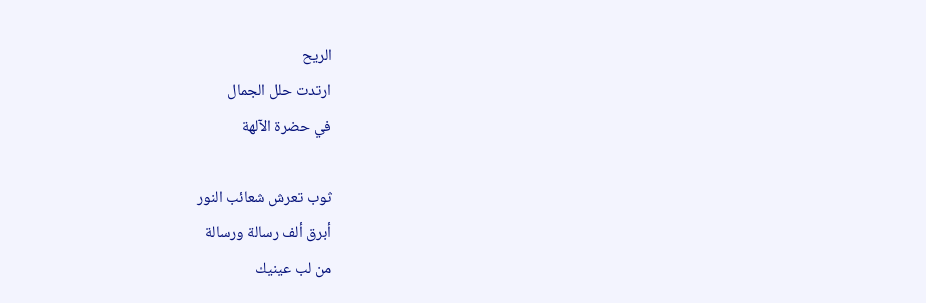الريح
ارتدت حلل الجمال
في حضرة الآلهة

ثوب تعرش شعائب النور
أبرق ألف رسالة ورسالة
من لب عينيك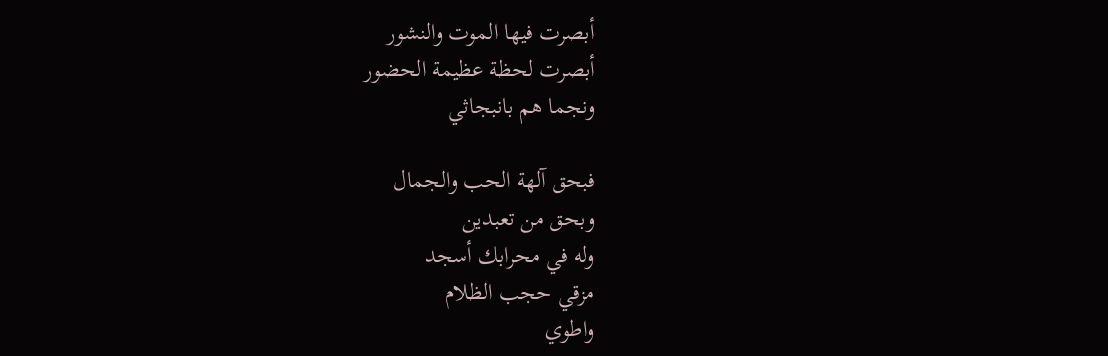أبصرت فيها الموت والنشور
أبصرت لحظة عظيمة الحضور
ونجما هم بانبجاثي

فبحق آلهة الحب والجمال
وبحق من تعبدين
وله في محرابك أسجد
مزقي حجب الظلام
واطوي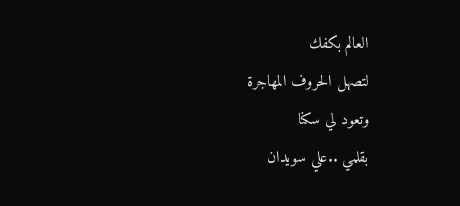العالم بكفك
لتصهل الحروف المهاجرة
وتعود لي سكنا
بقلمي ..علي سويدان